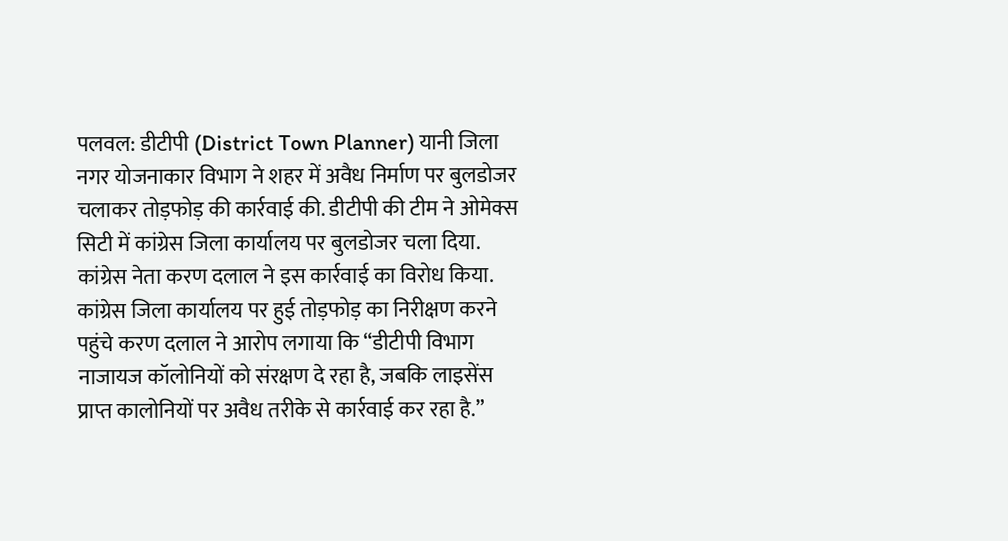पलवल: डीटीपी (District Town Planner) यानी जिला नगर योजनाकार विभाग ने शहर में अवैध निर्माण पर बुलडोजर चलाकर तोड़फोड़ की कार्रवाई की. डीटीपी की टीम ने ओमेक्स सिटी में कांग्रेस जिला कार्यालय पर बुलडोजर चला दिया. कांग्रेस नेता करण दलाल ने इस कार्रवाई का विरोध किया. कांग्रेस जिला कार्यालय पर हुई तोड़फोड़ का निरीक्षण करने पहुंचे करण दलाल ने आरोप लगाया कि “डीटीपी विभाग नाजायज कॉलोनियों को संरक्षण दे रहा है, जबकि लाइसेंस प्राप्त कालोनियों पर अवैध तरीके से कार्रवाई कर रहा है.”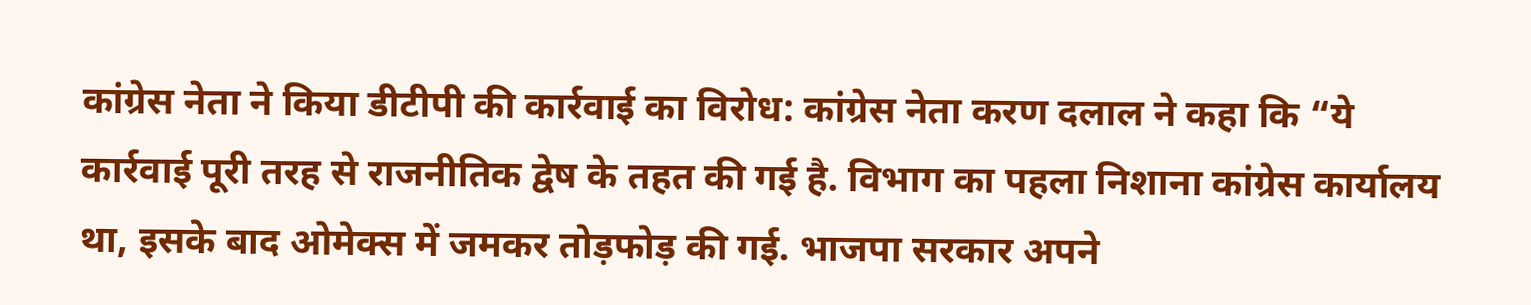कांग्रेस नेता ने किया डीटीपी की कार्रवाई का विरोध: कांग्रेस नेता करण दलाल ने कहा कि “ये कार्रवाई पूरी तरह से राजनीतिक द्वेष के तहत की गई है. विभाग का पहला निशाना कांग्रेस कार्यालय था, इसके बाद ओमेक्स में जमकर तोड़फोड़ की गई. भाजपा सरकार अपने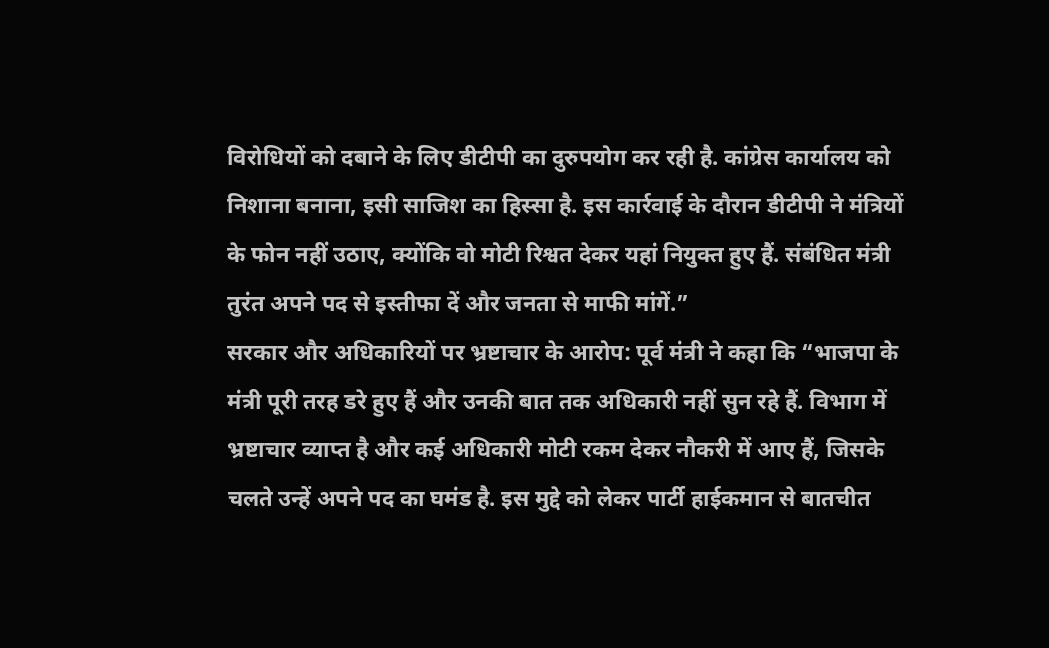विरोधियों को दबाने के लिए डीटीपी का दुरुपयोग कर रही है. कांग्रेस कार्यालय को निशाना बनाना, इसी साजिश का हिस्सा है. इस कार्रवाई के दौरान डीटीपी ने मंत्रियों के फोन नहीं उठाए, क्योंकि वो मोटी रिश्वत देकर यहां नियुक्त हुए हैं. संबंधित मंत्री तुरंत अपने पद से इस्तीफा दें और जनता से माफी मांगें.”
सरकार और अधिकारियों पर भ्रष्टाचार के आरोप: पूर्व मंत्री ने कहा कि “भाजपा के मंत्री पूरी तरह डरे हुए हैं और उनकी बात तक अधिकारी नहीं सुन रहे हैं. विभाग में भ्रष्टाचार व्याप्त है और कई अधिकारी मोटी रकम देकर नौकरी में आए हैं, जिसके चलते उन्हें अपने पद का घमंड है. इस मुद्दे को लेकर पार्टी हाईकमान से बातचीत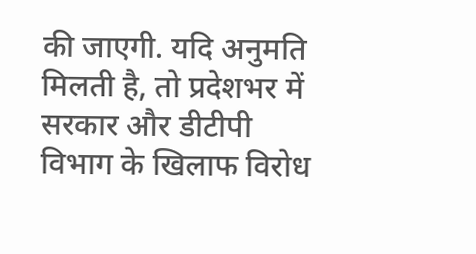की जाएगी. यदि अनुमति मिलती है, तो प्रदेशभर में सरकार और डीटीपी विभाग के खिलाफ विरोध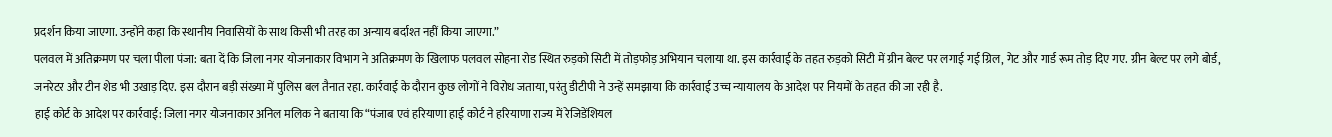प्रदर्शन किया जाएगा. उन्होंने कहा कि स्थानीय निवासियों के साथ किसी भी तरह का अन्याय बर्दाश्त नहीं किया जाएगा.”
पलवल में अतिक्रमण पर चला पीला पंजा: बता दें कि जिला नगर योजनाकार विभाग ने अतिक्रमण के खिलाफ पलवल सोहना रोड स्थित रुड़को सिटी में तोड़फोड़ अभियान चलाया था. इस कार्रवाई के तहत रुड़को सिटी में ग्रीन बेल्ट पर लगाई गई ग्रिल, गेट और गार्ड रूम तोड़ दिए गए. ग्रीन बेल्ट पर लगे बोर्ड, जनरेटर और टीन शेड भी उखाड़ दिए. इस दौरान बड़ी संख्या में पुलिस बल तैनात रहा. कार्रवाई के दौरान कुछ लोगों ने विरोध जताया, परंतु डीटीपी ने उन्हें समझाया कि कार्रवाई उच्च न्यायालय के आदेश पर नियमों के तहत की जा रही है.
हाई कोर्ट के आदेश पर कार्रवाई: जिला नगर योजनाकार अनिल मलिक ने बताया कि “पंजाब एवं हरियाणा हाई कोर्ट ने हरियाणा राज्य में रेजिडेंशियल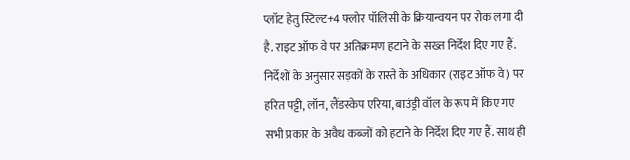प्लॉट हेतु स्टिल्ट+4 फ्लोर पॉलिसी के क्रियान्वयन पर रोक लगा दी है. राइट ऑफ वे पर अतिक्रमण हटाने के सख्त निर्देश दिए गए हैं. निर्देशों के अनुसार सड़कों के रास्ते के अधिकार (राइट ऑफ वे) पर हरित पट्टी, लॉन, लैंडस्केप एरिया, बाउंड्री वॉल के रूप में किए गए सभी प्रकार के अवैध कब्जों को हटाने के निर्देश दिए गए हैं. साथ ही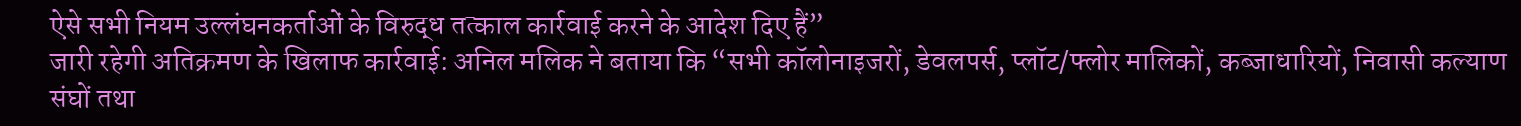ऐसे सभी नियम उल्लंघनकर्ताओं के विरुद्ध तत्काल कार्रवाई करने के आदेश दिए हैं”
जारी रहेगी अतिक्रमण के खिलाफ कार्रवाई: अनिल मलिक ने बताया कि “सभी कॉलोनाइजरों, डेवलपर्स, प्लॉट/फ्लोर मालिकों, कब्जाधारियों, निवासी कल्याण संघों तथा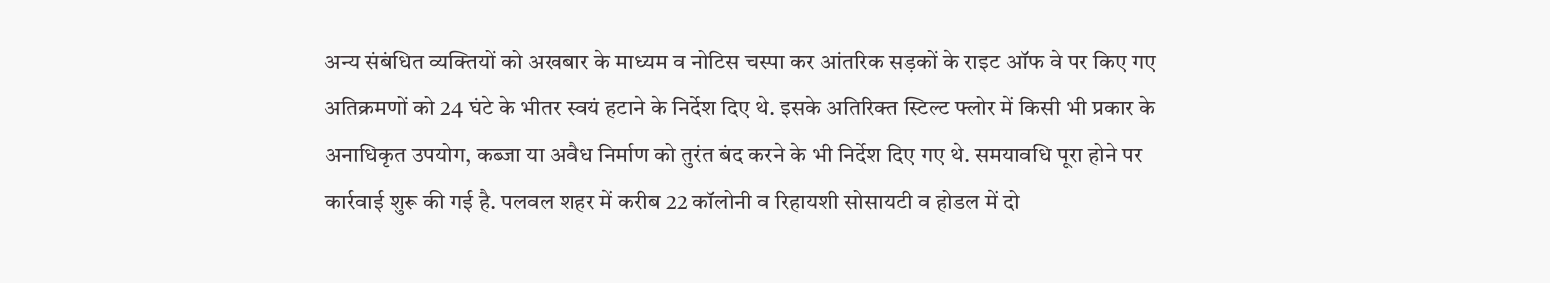अन्य संबंधित व्यक्तियों को अखबार के माध्यम व नोटिस चस्पा कर आंतरिक सड़कों के राइट ऑफ वे पर किए गए अतिक्रमणों को 24 घंटे के भीतर स्वयं हटाने के निर्देश दिए थे. इसके अतिरिक्त स्टिल्ट फ्लोर में किसी भी प्रकार के अनाधिकृत उपयोग, कब्जा या अवैध निर्माण को तुरंत बंद करने के भी निर्देश दिए गए थे. समयावधि पूरा होने पर कार्रवाई शुरू की गई है. पलवल शहर में करीब 22 कॉलोनी व रिहायशी सोसायटी व होडल में दो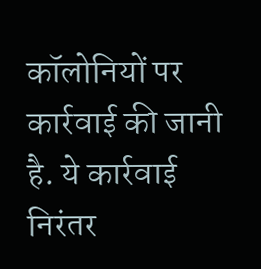कॉलोनियों पर कार्रवाई की जानी है. ये कार्रवाई निरंतर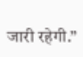जारी रहेगी.”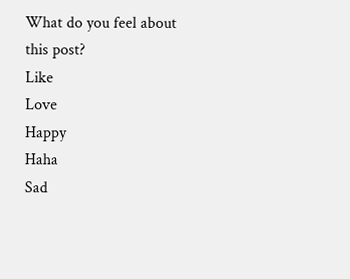What do you feel about this post?
Like
Love
Happy
Haha
Sad